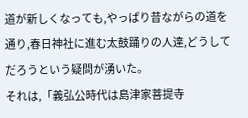道が新しくなっても,やっぱり昔ながらの道を通り,春日神社に進む太鼓踊りの人達,どうしてだろうという疑問が湧いた。
それは,「義弘公時代は島津家菩提寺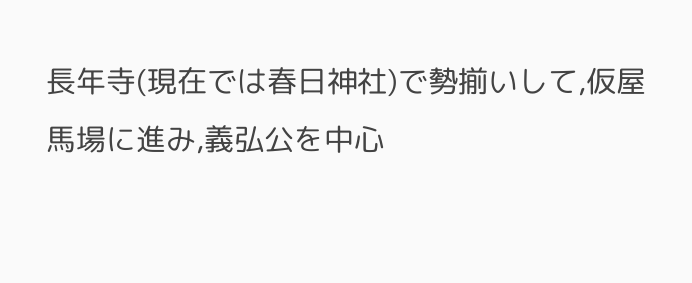長年寺(現在では春日神社)で勢揃いして,仮屋馬場に進み,義弘公を中心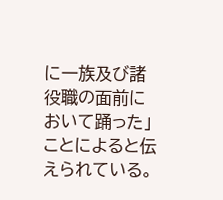に一族及び諸役職の面前において踊った」ことによると伝えられている。